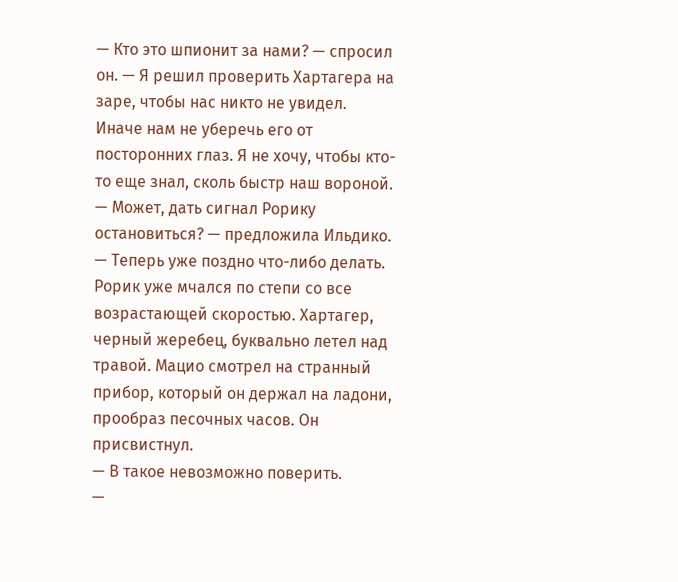— Кто это шпионит за нами? — спросил он. — Я решил проверить Хартагера на заре, чтобы нас никто не увидел. Иначе нам не уберечь его от посторонних глаз. Я не хочу, чтобы кто-то еще знал, сколь быстр наш вороной.
— Может, дать сигнал Рорику остановиться? — предложила Ильдико.
— Теперь уже поздно что-либо делать.
Рорик уже мчался по степи со все возрастающей скоростью. Хартагер, черный жеребец, буквально летел над травой. Мацио смотрел на странный прибор, который он держал на ладони, прообраз песочных часов. Он присвистнул.
— В такое невозможно поверить.
—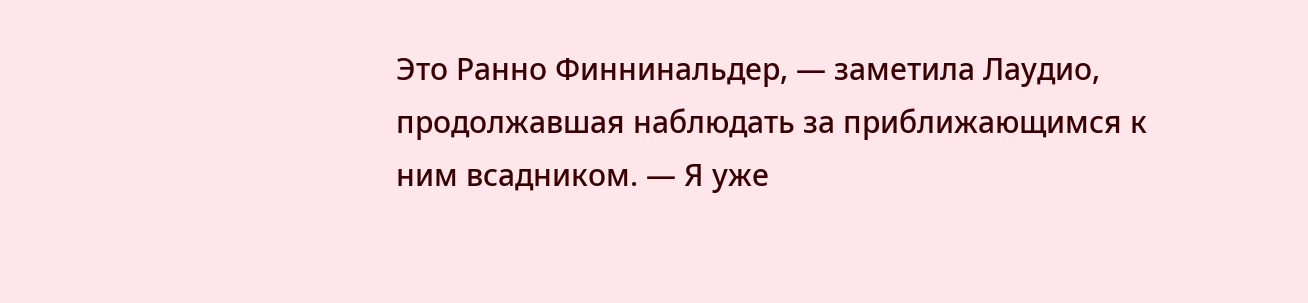Это Ранно Финнинальдер, — заметила Лаудио, продолжавшая наблюдать за приближающимся к ним всадником. — Я уже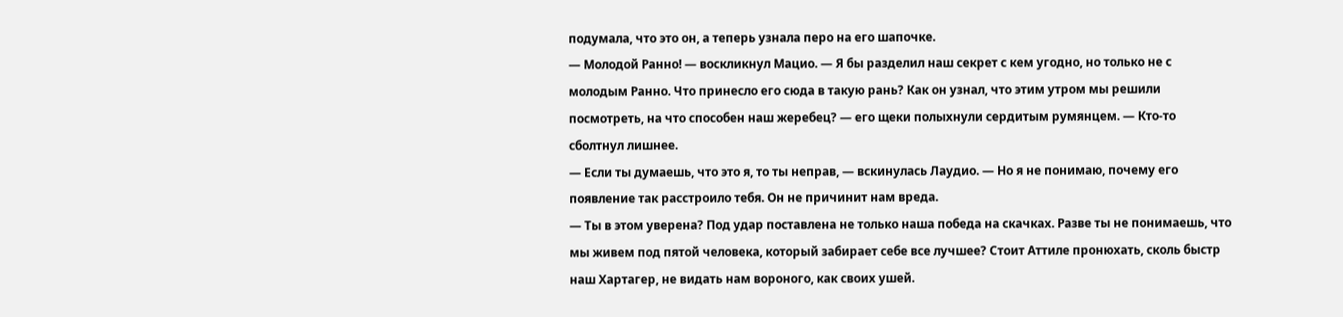подумала, что это он, а теперь узнала перо на его шапочке.
— Молодой Ранно! — воскликнул Мацио. — Я бы разделил наш секрет с кем угодно, но только не с молодым Ранно. Что принесло его сюда в такую рань? Как он узнал, что этим утром мы решили посмотреть, на что способен наш жеребец? — его щеки полыхнули сердитым румянцем. — Кто-то сболтнул лишнее.
— Если ты думаешь, что это я, то ты неправ, — вскинулась Лаудио. — Но я не понимаю, почему его появление так расстроило тебя. Он не причинит нам вреда.
— Ты в этом уверена? Под удар поставлена не только наша победа на скачках. Разве ты не понимаешь, что мы живем под пятой человека, который забирает себе все лучшее? Стоит Аттиле пронюхать, сколь быстр наш Хартагер, не видать нам вороного, как своих ушей.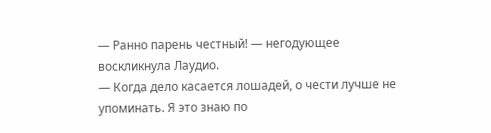— Ранно парень честный! — негодующее воскликнула Лаудио.
— Когда дело касается лошадей, о чести лучше не упоминать. Я это знаю по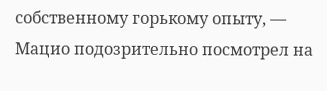собственному горькому опыту, — Мацио подозрительно посмотрел на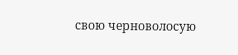свою черноволосую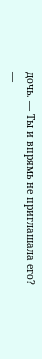дочь. — Ты и впрямь не приглашала его?
—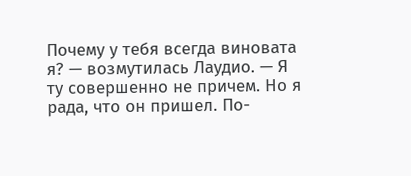Почему у тебя всегда виновата я? — возмутилась Лаудио. — Я ту совершенно не причем. Но я рада, что он пришел. По-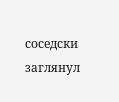соседски заглянул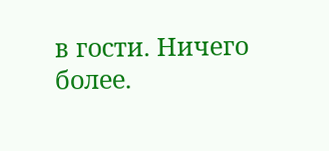в гости. Ничего более.